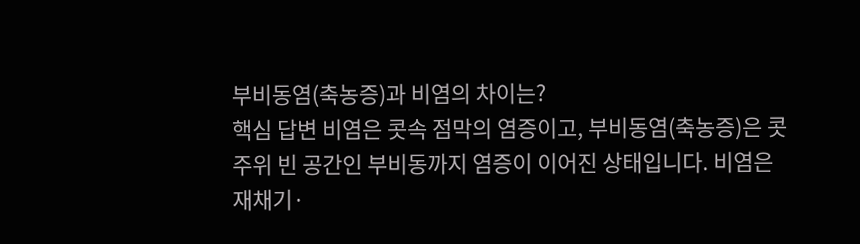부비동염(축농증)과 비염의 차이는?
핵심 답변 비염은 콧속 점막의 염증이고, 부비동염(축농증)은 콧 주위 빈 공간인 부비동까지 염증이 이어진 상태입니다. 비염은 재채기·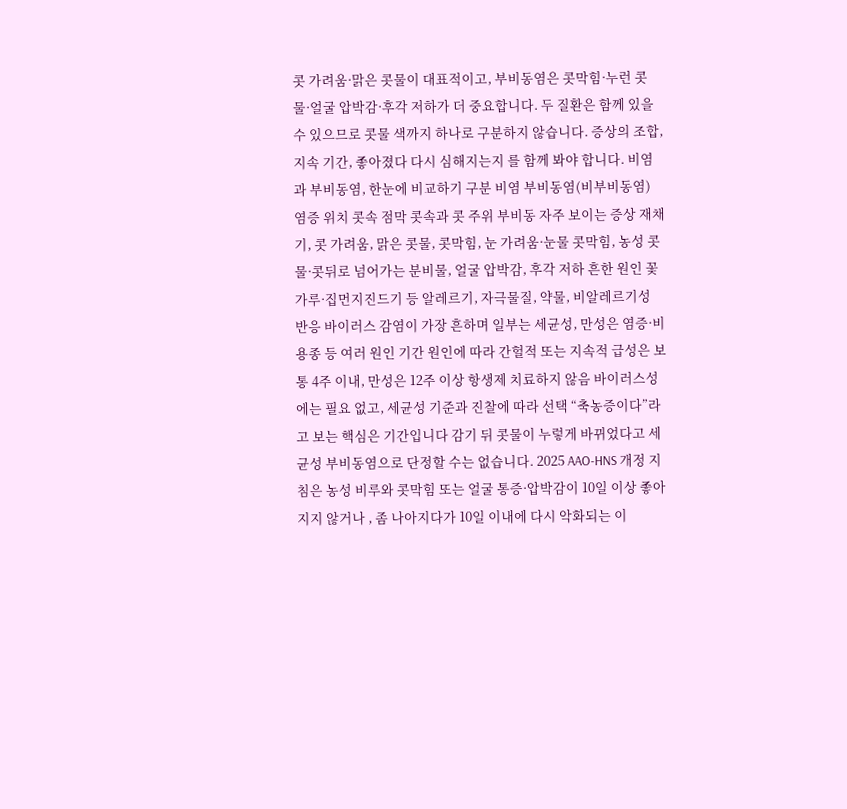콧 가려움·맑은 콧물이 대표적이고, 부비동염은 콧막힘·누런 콧물·얼굴 압박감·후각 저하가 더 중요합니다. 두 질환은 함께 있을 수 있으므로 콧물 색까지 하나로 구분하지 않습니다. 증상의 조합, 지속 기간, 좋아졌다 다시 심해지는지 를 함께 봐야 합니다. 비염과 부비동염, 한눈에 비교하기 구분 비염 부비동염(비부비동염) 염증 위치 콧속 점막 콧속과 콧 주위 부비동 자주 보이는 증상 재채기, 콧 가려움, 맑은 콧물, 콧막힘, 눈 가려움·눈물 콧막힘, 농성 콧물·콧뒤로 넘어가는 분비물, 얼굴 압박감, 후각 저하 흔한 원인 꽃가루·집먼지진드기 등 알레르기, 자극물질, 약물, 비알레르기성 반응 바이러스 감염이 가장 흔하며 일부는 세균성, 만성은 염증·비용종 등 여러 원인 기간 원인에 따라 간헐적 또는 지속적 급성은 보통 4주 이내, 만성은 12주 이상 항생제 치료하지 않음 바이러스성에는 필요 없고, 세균성 기준과 진찰에 따라 선택 “축농증이다”라고 보는 핵심은 기간입니다 감기 뒤 콧물이 누렇게 바뀌었다고 세균성 부비동염으로 단정할 수는 없습니다. 2025 AAO-HNS 개정 지침은 농성 비루와 콧막힘 또는 얼굴 통증·압박감이 10일 이상 좋아지지 않거나 , 좀 나아지다가 10일 이내에 다시 악화되는 이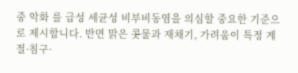중 악화 를 급성 세균성 비부비동염을 의심할 중요한 기준으로 제시합니다. 반면 맑은 콧물과 재채기, 가려움이 특정 계절·침구·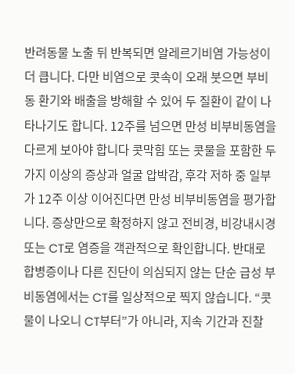반려동물 노출 뒤 반복되면 알레르기비염 가능성이 더 큽니다. 다만 비염으로 콧속이 오래 붓으면 부비동 환기와 배출을 방해할 수 있어 두 질환이 같이 나타나기도 합니다. 12주를 넘으면 만성 비부비동염을 다르게 보아야 합니다 콧막힘 또는 콧물을 포함한 두 가지 이상의 증상과 얼굴 압박감, 후각 저하 중 일부가 12주 이상 이어진다면 만성 비부비동염을 평가합니다. 증상만으로 확정하지 않고 전비경, 비강내시경 또는 CT로 염증을 객관적으로 확인합니다. 반대로 합병증이나 다른 진단이 의심되지 않는 단순 급성 부비동염에서는 CT를 일상적으로 찍지 않습니다. “콧물이 나오니 CT부터”가 아니라, 지속 기간과 진찰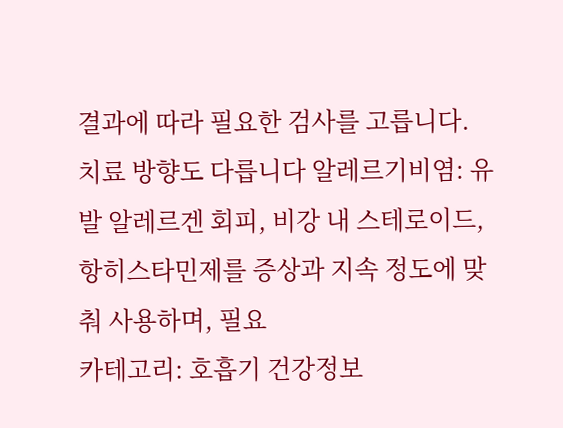결과에 따라 필요한 검사를 고릅니다. 치료 방향도 다릅니다 알레르기비염: 유발 알레르겐 회피, 비강 내 스테로이드, 항히스타민제를 증상과 지속 정도에 맞춰 사용하며, 필요
카테고리: 호흡기 건강정보